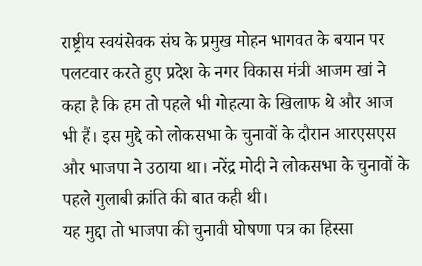राष्ट्रीय स्वयंसेवक संघ के प्रमुख मोहन भागवत के बयान पर पलटवार करते हुए प्रदेश के नगर विकास मंत्री आजम खां ने कहा है कि हम तो पहले भी गोहत्या के खिलाफ थे और आज भी हैं। इस मुद्दे को लोकसभा के चुनावों के दौरान आरएसएस और भाजपा ने उठाया था। नरेंद्र मोदी ने लोकसभा के चुनावों के पहले गुलाबी क्रांति की बात कही थी।
यह मुद्दा तो भाजपा की चुनावी घोषणा पत्र का हिस्सा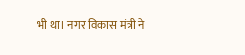भी था। नगर विकास मंत्री ने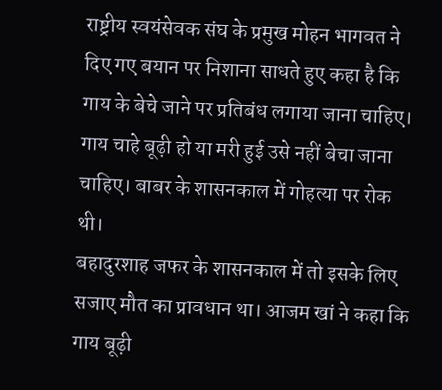राष्ट्रीय स्वयंसेवक संघ के प्रमुख मोहन भागवत ने दिए गए बयान पर निशाना साधते हुए कहा है कि गाय के बेचे जाने पर प्रतिबंध लगाया जाना चाहिए। गाय चाहे बूढ़ी हो या मरी हुई उसे नहीं बेचा जाना चाहिए। बाबर के शासनकाल में गोहत्या पर रोक थी।
बहादुरशाह जफर के शासनकाल में तो इसके लिए सजाए मौत का प्रावधान था। आजम खां ने कहा कि गाय बूढ़ी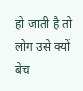हो जाती है तो लोग उसे क्यों बेच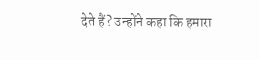देते हैं? उन्होंने कहा कि हमारा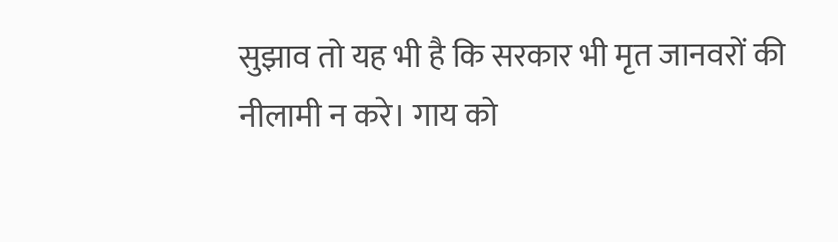सुझाव तो यह भी है कि सरकार भी मृत जानवरों की नीलामी न करे। गाय को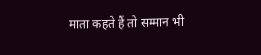माता कहते हैं तो सम्मान भी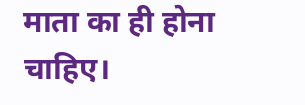माता का ही होना चाहिए।